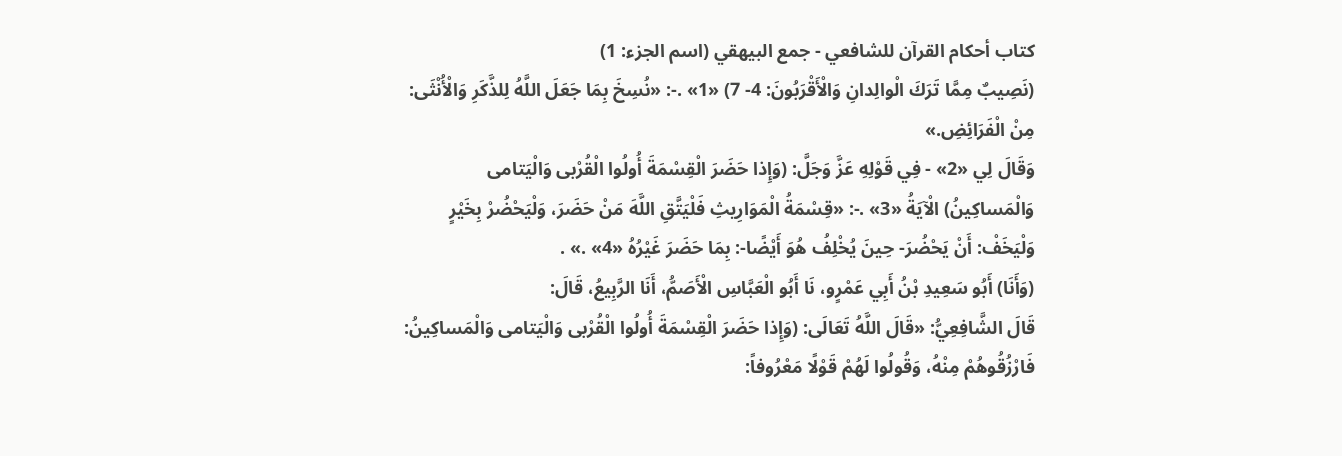كتاب أحكام القرآن للشافعي - جمع البيهقي (اسم الجزء: 1)
(نَصِيبٌ مِمَّا تَرَكَ الْوالِدانِ وَالْأَقْرَبُونَ: 4- 7) «1» .-: «نُسِخَ بِمَا جَعَلَ اللَّهُ لِلذَّكَرِ وَالْأُنْثَى: مِنْ الْفَرَائِضِ.»
وَقَالَ لِي «2» - فِي قَوْلِهِ عَزَّ وَجَلَّ: (وَإِذا حَضَرَ الْقِسْمَةَ أُولُوا الْقُرْبى وَالْيَتامى وَالْمَساكِينُ) الْآيَةُ «3» .-: «قِسْمَةُ الْمَوَارِيثِ فَلْيَتَّقِ اللَّهَ مَنْ حَضَرَ، وَلْيَحْضُرْ بِخَيْرٍ وَلْيَخَفْ: أَنْ يَحْضُرَ- حِينَ يُخْلِفُ هُوَ أَيْضًا-: بِمَا حَضَرَ غَيْرُهُ «4» .» .
(وَأَنَا) أَبُو سَعِيدِ بْنُ أَبِي عَمْرٍو، نَا أَبُو الْعَبَّاسِ الْأَصَمُّ، أَنَا الرَّبِيعُ، قَالَ:
قَالَ الشَّافِعِيُّ: «قَالَ اللَّهُ تَعَالَى: (وَإِذا حَضَرَ الْقِسْمَةَ أُولُوا الْقُرْبى وَالْيَتامى وَالْمَساكِينُ: فَارْزُقُوهُمْ مِنْهُ، وَقُولُوا لَهُمْ قَوْلًا مَعْرُوفاً: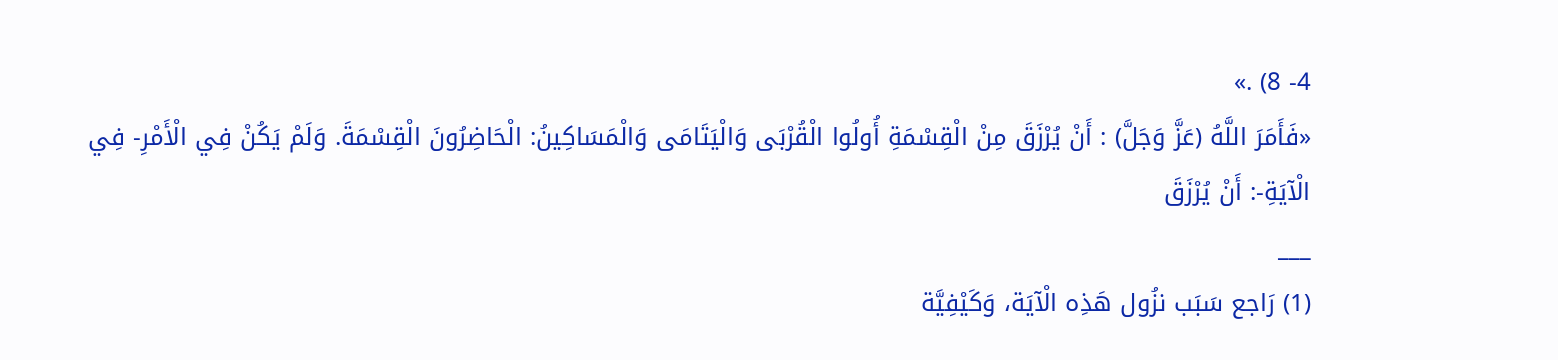4- 8) .»
«فَأَمَرَ اللَّهُ (عَزَّ وَجَلَّ) : أَنْ يُرْزَقَ مِنْ الْقِسْمَةِ أُولُوا الْقُرْبَى وَالْيَتَامَى وَالْمَسَاكِينُ: الْحَاضِرُونَ الْقِسْمَةَ. وَلَمْ يَكُنْ فِي الْأَمْرِ- فِي الْآيَةِ-: أَنْ يُرْزَقَ
___
(1) رَاجع سَبَب نزُول هَذِه الْآيَة، وَكَيْفِيَّة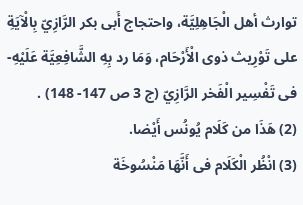توارث أهل الْجَاهِلِيَّة، واحتجاج أَبى بكر الرَّازِيّ بِالْآيَةِ على تَوْرِيث ذوى الْأَرْحَام، وَمَا رد بِهِ الشَّافِعِيَّة عَلَيْهِ- فى تَفْسِير الْفَخر الرَّازِيّ (ج 3 ص 147- 148) .
(2) هَذَا من كَلَام يُونُس أَيْضا.
(3) انْظُر الْكَلَام فى أَنَّهَا مَنْسُوخَة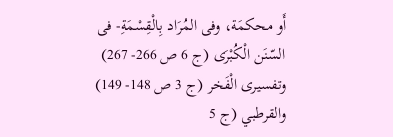أَو محكمَة، وفى المُرَاد بِالْقِسْمَةِ- فى السّنَن الْكُبْرَى (ج 6 ص 266- 267) وتفسيرى الْفَخر (ج 3 ص 148- 149) والقرطبي (ج 5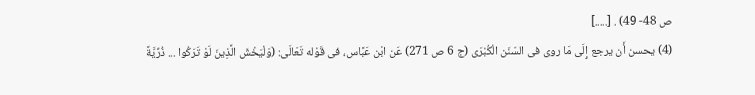ص 48- 49) . [.....]
(4) يحسن أَن يرجع إِلَى مَا روى فى السّنَن الْكُبْرَى (ج 6 ص 271) عَن ابْن عَبَّاس، فى قَوْله تَعَالَى: (وَلْيَخْشَ الَّذِينَ لَوْ تَرَكُوا ... ذُرِّيَّةً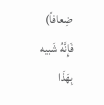ضِعافاً) فَإِنَّهُ شَبيه بِهَذَا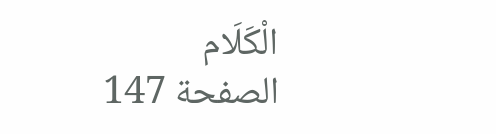الْكَلَام
الصفحة 147